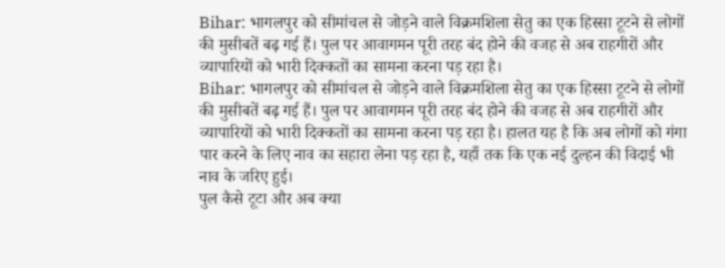Bihar: भागलपुर को सीमांचल से जोड़ने वाले विक्रमशिला सेतु का एक हिस्सा टूटने से लोगों की मुसीबतें बढ़ गई हैं। पुल पर आवागमन पूरी तरह बंद होने की वजह से अब राहगीरों और व्यापारियों को भारी दिक्कतों का सामना करना पड़ रहा है।
Bihar: भागलपुर को सीमांचल से जोड़ने वाले विक्रमशिला सेतु का एक हिस्सा टूटने से लोगों की मुसीबतें बढ़ गई हैं। पुल पर आवागमन पूरी तरह बंद होने की वजह से अब राहगीरों और व्यापारियों को भारी दिक्कतों का सामना करना पड़ रहा है। हालत यह है कि अब लोगों को गंगा पार करने के लिए नाव का सहारा लेना पड़ रहा है, यहाँ तक कि एक नई दुल्हन की विदाई भी नाव के जरिए हुई।
पुल कैसे टूटा और अब क्या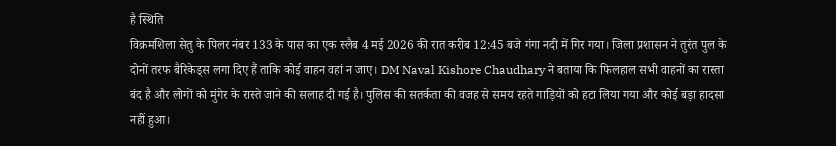है स्थिति
विक्रमशिला सेतु के पिलर नंबर 133 के पास का एक स्लैब 4 मई 2026 की रात करीब 12:45 बजे गंगा नदी में गिर गया। जिला प्रशासन ने तुरंत पुल के दोनों तरफ बैरिकेड्स लगा दिए हैं ताकि कोई वाहन वहां न जाए। DM Naval Kishore Chaudhary ने बताया कि फिलहाल सभी वाहनों का रास्ता बंद है और लोगों को मुंगेर के रास्ते जाने की सलाह दी गई है। पुलिस की सतर्कता की वजह से समय रहते गाड़ियों को हटा लिया गया और कोई बड़ा हादसा नहीं हुआ।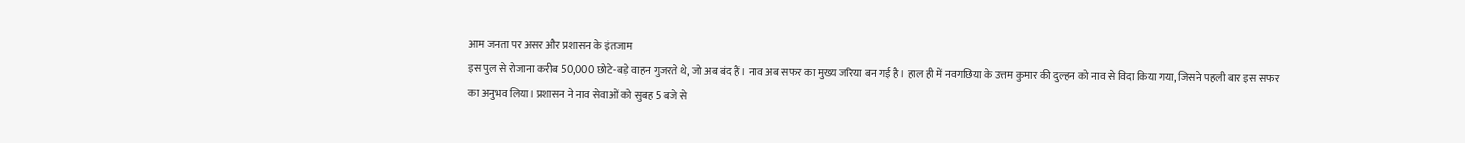आम जनता पर असर और प्रशासन के इंतजाम
इस पुल से रोजाना करीब 50,000 छोटे-बड़े वाहन गुजरते थे, जो अब बंद हैं। नाव अब सफर का मुख्य जरिया बन गई है। हाल ही में नवगछिया के उत्तम कुमार की दुल्हन को नाव से विदा किया गया, जिसने पहली बार इस सफर का अनुभव लिया। प्रशासन ने नाव सेवाओं को सुबह 5 बजे से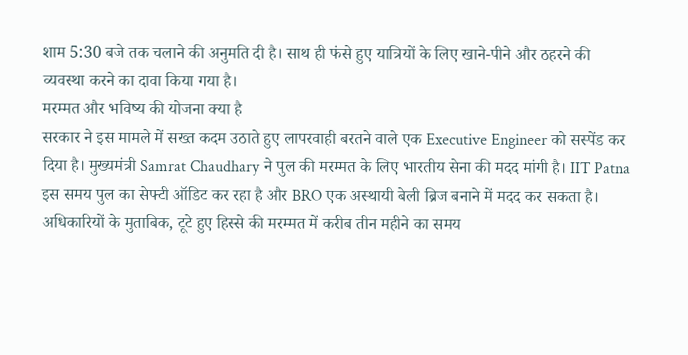शाम 5:30 बजे तक चलाने की अनुमति दी है। साथ ही फंसे हुए यात्रियों के लिए खाने-पीने और ठहरने की व्यवस्था करने का दावा किया गया है।
मरम्मत और भविष्य की योजना क्या है
सरकार ने इस मामले में सख्त कदम उठाते हुए लापरवाही बरतने वाले एक Executive Engineer को सस्पेंड कर दिया है। मुख्यमंत्री Samrat Chaudhary ने पुल की मरम्मत के लिए भारतीय सेना की मदद मांगी है। IIT Patna इस समय पुल का सेफ्टी ऑडिट कर रहा है और BRO एक अस्थायी बेली ब्रिज बनाने में मदद कर सकता है। अधिकारियों के मुताबिक, टूटे हुए हिस्से की मरम्मत में करीब तीन महीने का समय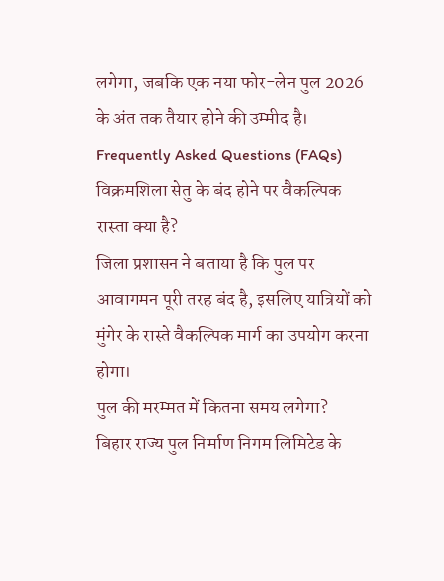लगेगा, जबकि एक नया फोर-लेन पुल 2026 के अंत तक तैयार होने की उम्मीद है।
Frequently Asked Questions (FAQs)
विक्रमशिला सेतु के बंद होने पर वैकल्पिक रास्ता क्या है?
जिला प्रशासन ने बताया है कि पुल पर आवागमन पूरी तरह बंद है, इसलिए यात्रियों को मुंगेर के रास्ते वैकल्पिक मार्ग का उपयोग करना होगा।
पुल की मरम्मत में कितना समय लगेगा?
बिहार राज्य पुल निर्माण निगम लिमिटेड के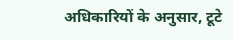अधिकारियों के अनुसार, टूटे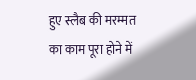हुए स्लैब की मरम्मत का काम पूरा होने में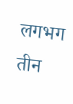लगभग तीन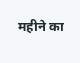महीने का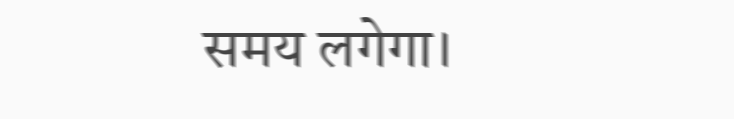समय लगेगा।